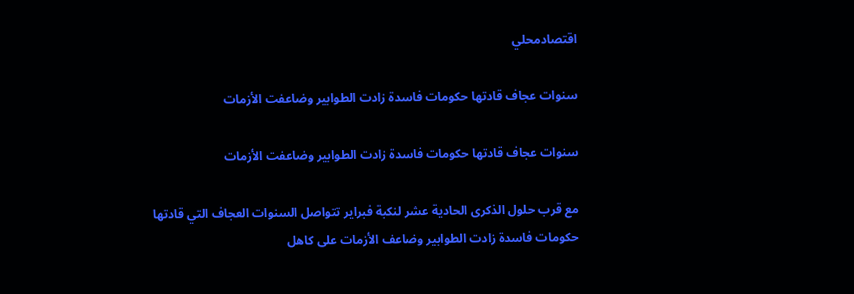اقتصادمحلي

سنوات عجاف قادتها حكومات فاسدة زادت الطوابير وضاعفت الأزمات

سنوات عجاف قادتها حكومات فاسدة زادت الطوابير وضاعفت الأزمات

مع قرب حلول الذكرى الحادية عشر لنكبة فبراير تتواصل السنوات العجاف التي قادتها حكومات فاسدة زادت الطوابير وضاعف الأزمات على كاهل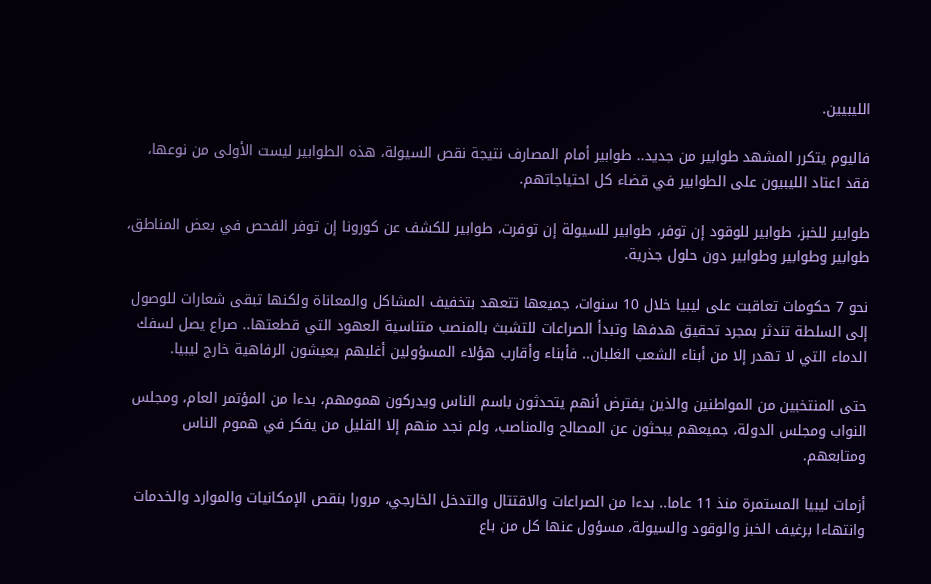الليبيين.

فاليوم يتكرر المشهد طوابير من جديد.. طوابير أمام المصارف نتيجة نقص السيولة، هذه الطوابير ليست الأولى من نوعها، فقد اعتاد الليبيون على الطوابير في قضاء كل احتياجاتهم.

طوابير للخبز، طوابير للوقود إن توفر، طوابير للسيولة إن توفرت، طوابير للكشف عن كورونا إن توفر الفحص في بعض المناطق، طوابير وطوابير وطوابير دون حلول جذرية.

نحو 7 حكومات تعاقبت على ليبيا خلال 10 سنوات، جميعها تتعهد بتخفيف المشاكل والمعاناة ولكنها تبقى شعارات للوصول إلى السلطة تندثر بمجرد تحقيق هدفها وتبدأ الصراعات للتشبث بالمنصب متناسية العهود التي قطعتها.. صراع يصل لسفك الدماء التي لا تهدر إلا من أبناء الشعب الغلبان.. فأبناء وأقارب هؤلاء المسؤولين أغلبهم يعيشون الرفاهية خارج ليبيا.

حتى المنتخبين من المواطنين والذين يفترض أنهم يتحدثون باسم الناس ويدركون همومهم، بدءا من المؤتمر العام، ومجلس النواب ومجلس الدولة، جميعهم يبحثون عن المصالح والمناصب، ولم نجد منهم إلا القليل من يفكر في هموم الناس ومتابعهم.

أزمات ليبيا المستمرة منذ 11 عاما.. بدءا من الصراعات والاقتتال والتدخل الخارجي، مرورا بنقص الإمكانيات والموارد والخدمات وانتهاءا برغيف الخبز والوقود والسيولة، مسؤول عنها كل من باع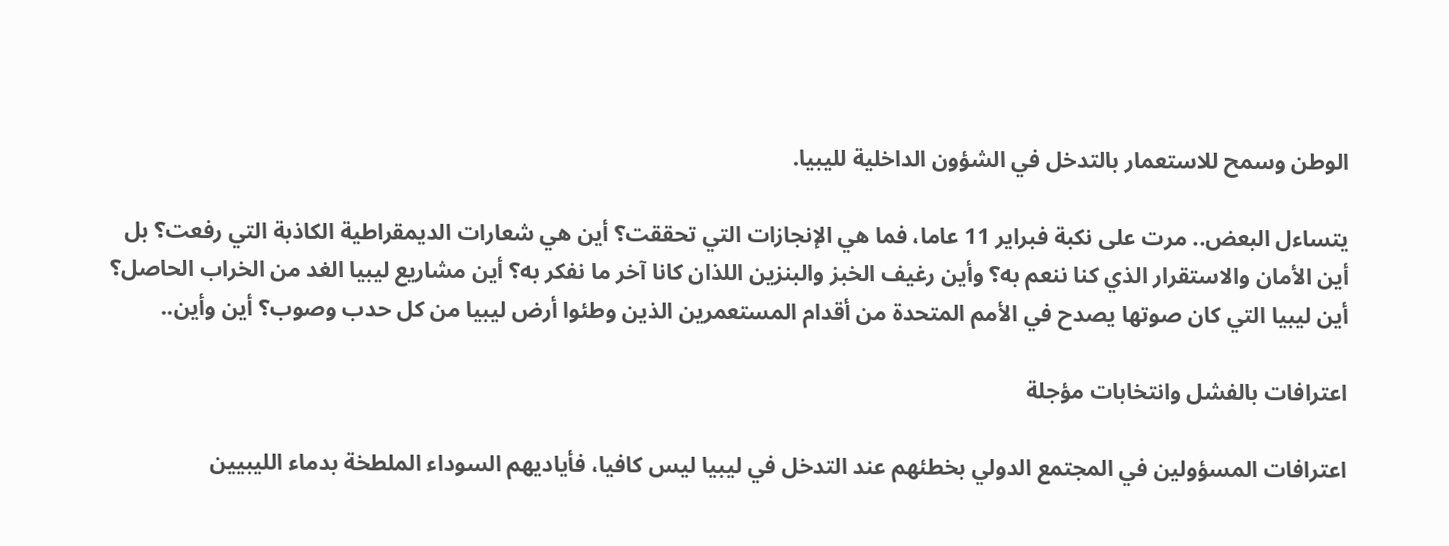الوطن وسمح للاستعمار بالتدخل في الشؤون الداخلية لليبيا.

يتساءل البعض.. مرت على نكبة فبراير 11 عاما، فما هي الإنجازات التي تحققت؟ أين هي شعارات الديمقراطية الكاذبة التي رفعت؟ بل أين الأمان والاستقرار الذي كنا ننعم به؟ وأين رغيف الخبز والبنزين اللذان كانا آخر ما نفكر به؟ أين مشاريع ليبيا الغد من الخراب الحاصل؟ أين ليبيا التي كان صوتها يصدح في الأمم المتحدة من أقدام المستعمرين الذين وطئوا أرض ليبيا من كل حدب وصوب؟ أين وأين..

اعترافات بالفشل وانتخابات مؤجلة

اعترافات المسؤولين في المجتمع الدولي بخطئهم عند التدخل في ليبيا ليس كافيا، فأياديهم السوداء الملطخة بدماء الليبيين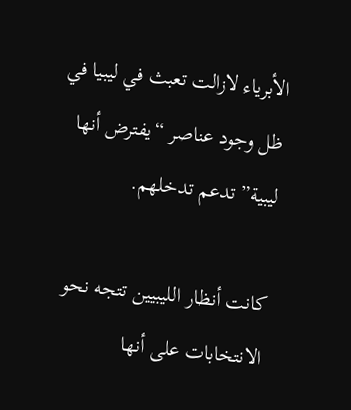الأبرياء لازالت تعبث في ليبيا في ظل وجود عناصر “يفترض أنها ليبية” تدعم تدخلهم.

كانت أنظار الليبيين تتجه نحو الانتخابات على أنها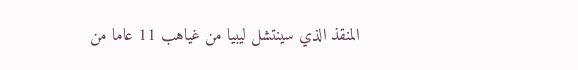المنقذ الذي سينتشل ليبيا من غياهب 11 عاما من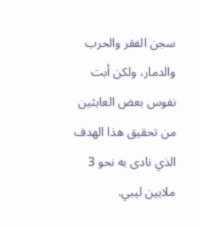سجن الفقر والحرب والدمار، ولكن أبت نفوس بعض العابثين من تحقيق هذا الهدف الذي نادى به نحو 3 ملايين ليبي.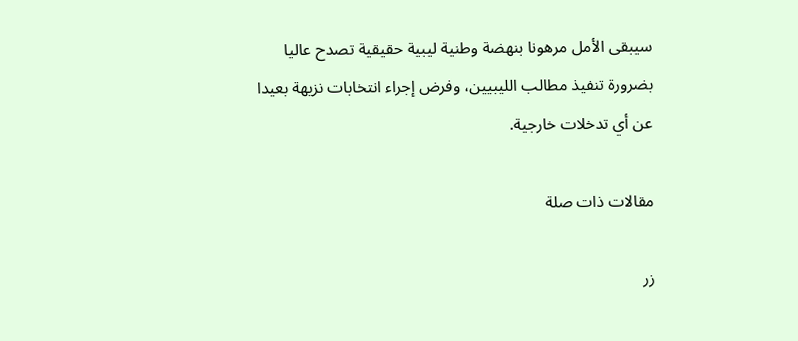سيبقى الأمل مرهونا بنهضة وطنية ليبية حقيقية تصدح عاليا بضرورة تنفيذ مطالب الليبيين، وفرض إجراء انتخابات نزيهة بعيدا عن أي تدخلات خارجية.

مقالات ذات صلة

زر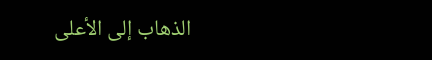الذهاب إلى الأعلى